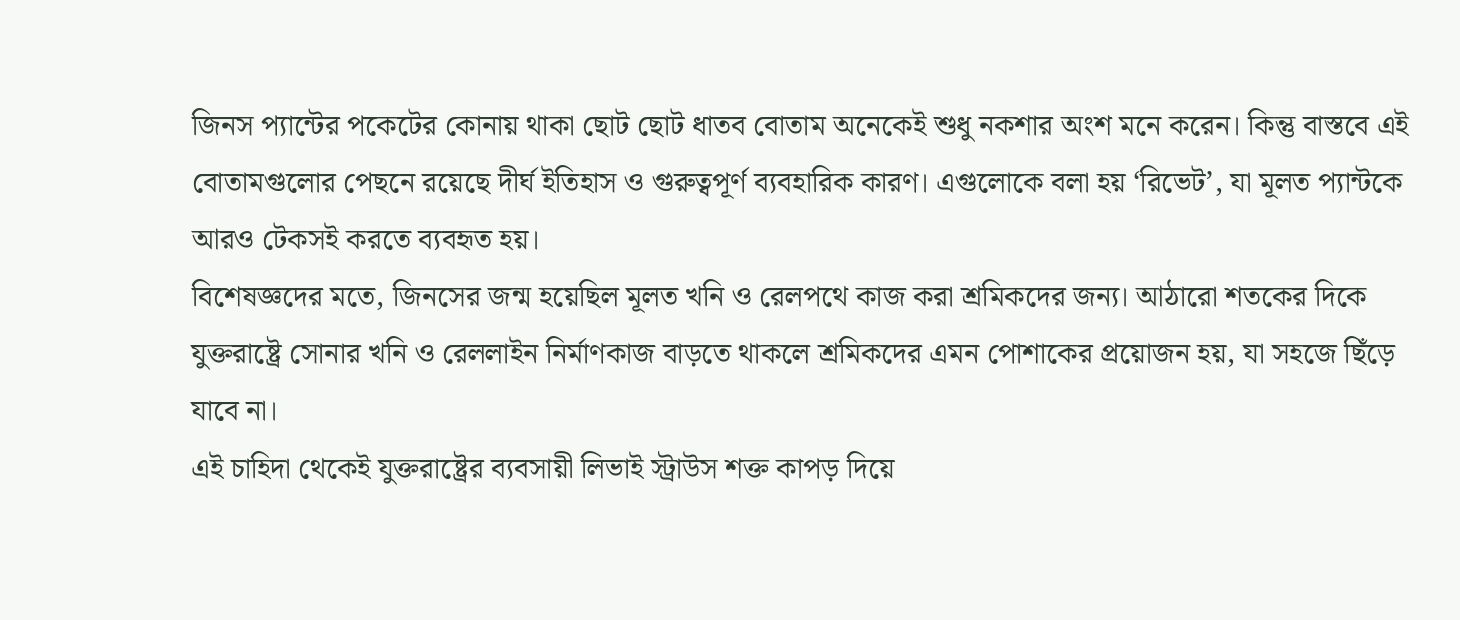জিনস প্যান্টের পকেটের কোনায় থাকা ছোট ছোট ধাতব বোতাম অনেকেই শুধু নকশার অংশ মনে করেন। কিন্তু বাস্তবে এই বোতামগুলোর পেছনে রয়েছে দীর্ঘ ইতিহাস ও গুরুত্বপূর্ণ ব্যবহারিক কারণ। এগুলোকে বলা হয় ‘রিভেট’, যা মূলত প্যান্টকে আরও টেকসই করতে ব্যবহৃত হয়।
বিশেষজ্ঞদের মতে, জিনসের জন্ম হয়েছিল মূলত খনি ও রেলপথে কাজ করা শ্রমিকদের জন্য। আঠারো শতকের দিকে যুক্তরাষ্ট্রে সোনার খনি ও রেললাইন নির্মাণকাজ বাড়তে থাকলে শ্রমিকদের এমন পোশাকের প্রয়োজন হয়, যা সহজে ছিঁড়ে যাবে না।
এই চাহিদা থেকেই যুক্তরাষ্ট্রের ব্যবসায়ী লিভাই স্ট্রাউস শক্ত কাপড় দিয়ে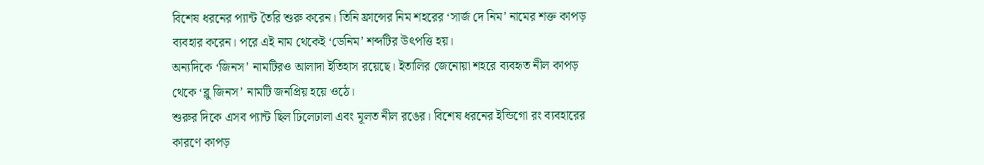বিশেষ ধরনের প্যান্ট তৈরি শুরু করেন। তিনি ফ্রান্সের নিম শহরের ‘সার্জ দে নিম’ নামের শক্ত কাপড় ব্যবহার করেন। পরে এই নাম থেকেই ‘ডেনিম’ শব্দটির উৎপত্তি হয়।
অন্যদিকে ‘জিনস’ নামটিরও আলাদা ইতিহাস রয়েছে। ইতালির জেনোয়া শহরে ব্যবহৃত নীল কাপড় থেকে ‘ব্লু জিনস’ নামটি জনপ্রিয় হয়ে ওঠে।
শুরুর দিকে এসব প্যান্ট ছিল ঢিলেঢালা এবং মূলত নীল রঙের। বিশেষ ধরনের ইন্ডিগো রং ব্যবহারের কারণে কাপড়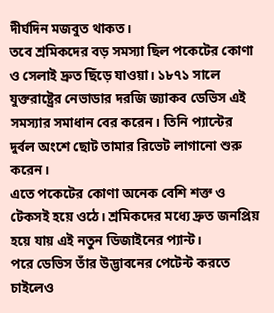দীর্ঘদিন মজবুত থাকত।
তবে শ্রমিকদের বড় সমস্যা ছিল পকেটের কোণা ও সেলাই দ্রুত ছিঁড়ে যাওয়া। ১৮৭১ সালে যুক্তরাষ্ট্রের নেভাডার দরজি জ্যাকব ডেভিস এই সমস্যার সমাধান বের করেন। তিনি প্যান্টের দুর্বল অংশে ছোট তামার রিভেট লাগানো শুরু করেন।
এতে পকেটের কোণা অনেক বেশি শক্ত ও টেকসই হয়ে ওঠে। শ্রমিকদের মধ্যে দ্রুত জনপ্রিয় হয়ে যায় এই নতুন ডিজাইনের প্যান্ট।
পরে ডেভিস তাঁর উদ্ভাবনের পেটেন্ট করতে চাইলেও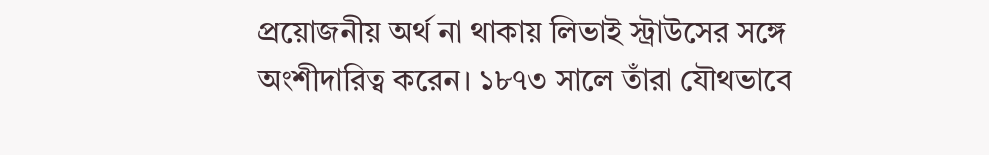প্রয়োজনীয় অর্থ না থাকায় লিভাই স্ট্রাউসের সঙ্গে অংশীদারিত্ব করেন। ১৮৭৩ সালে তাঁরা যৌথভাবে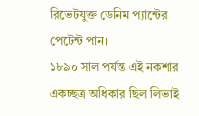রিভেটযুক্ত ডেনিম প্যান্টের পেটেন্ট পান।
১৮৯০ সাল পর্যন্ত এই নকশার একচ্ছত্র অধিকার ছিল লিভাই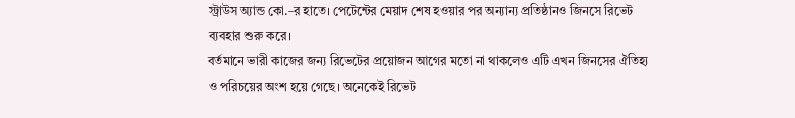স্ট্রাউস অ্যান্ড কো.–র হাতে। পেটেন্টের মেয়াদ শেষ হওয়ার পর অন্যান্য প্রতিষ্ঠানও জিনসে রিভেট ব্যবহার শুরু করে।
বর্তমানে ভারী কাজের জন্য রিভেটের প্রয়োজন আগের মতো না থাকলেও এটি এখন জিনসের ঐতিহ্য ও পরিচয়ের অংশ হয়ে গেছে। অনেকেই রিভেট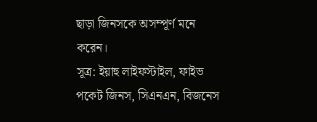ছাড়া জিনসকে অসম্পূর্ণ মনে করেন।
সূত্র: ইয়াহু লাইফস্টাইল, ফাইভ পকেট জিনস, সিএনএন, বিজনেস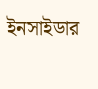ইনসাইডার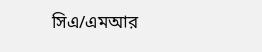সিএ/এমআর